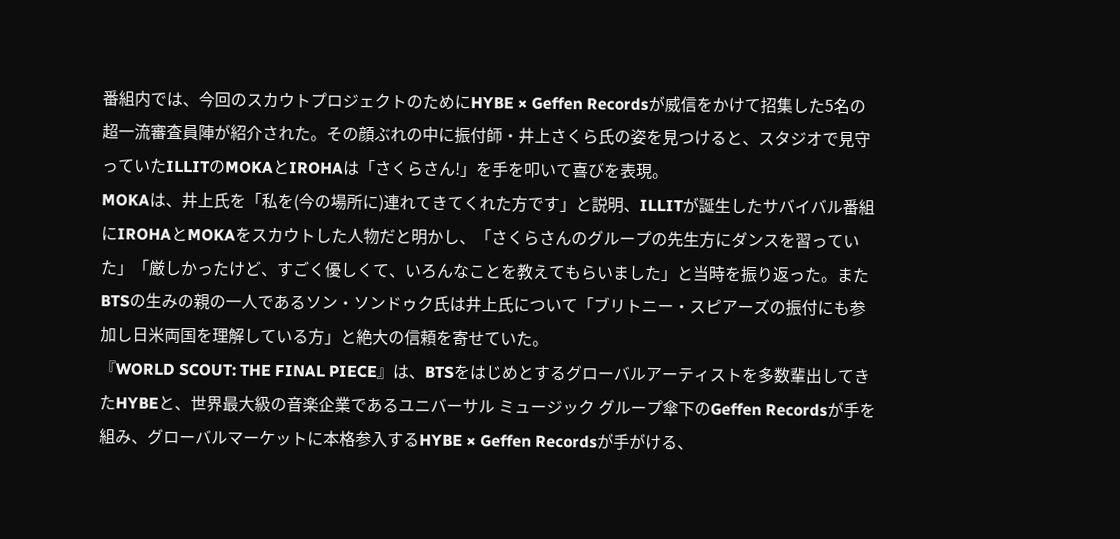番組内では、今回のスカウトプロジェクトのためにHYBE × Geffen Recordsが威信をかけて招集した5名の超一流審査員陣が紹介された。その顔ぶれの中に振付師・井上さくら氏の姿を見つけると、スタジオで見守っていたILLITのMOKAとIROHAは「さくらさん!」を手を叩いて喜びを表現。
MOKAは、井上氏を「私を(今の場所に)連れてきてくれた方です」と説明、ILLITが誕生したサバイバル番組にIROHAとMOKAをスカウトした人物だと明かし、「さくらさんのグループの先生方にダンスを習っていた」「厳しかったけど、すごく優しくて、いろんなことを教えてもらいました」と当時を振り返った。またBTSの生みの親の一人であるソン・ソンドゥク氏は井上氏について「ブリトニー・スピアーズの振付にも参加し日米両国を理解している方」と絶大の信頼を寄せていた。
『WORLD SCOUT: THE FINAL PIECE』は、BTSをはじめとするグローバルアーティストを多数輩出してきたHYBEと、世界最大級の音楽企業であるユニバーサル ミュージック グループ傘下のGeffen Recordsが手を組み、グローバルマーケットに本格参入するHYBE × Geffen Recordsが手がける、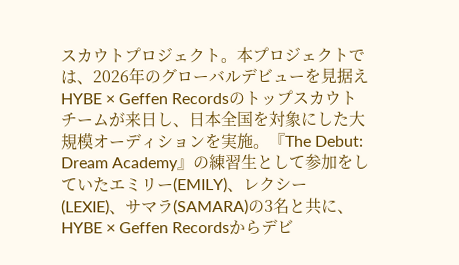スカウトプロジェクト。本プロジェクトでは、2026年のグローバルデビューを見据えHYBE × Geffen Recordsのトップスカウトチームが来日し、日本全国を対象にした大規模オーディションを実施。『The Debut: Dream Academy』の練習生として参加をしていたエミリー(EMILY)、レクシー(LEXIE)、サマラ(SAMARA)の3名と共に、HYBE × Geffen Recordsからデビ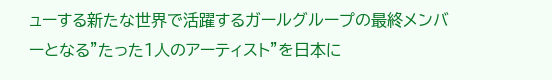ューする新たな世界で活躍するガールグループの最終メンバーとなる"たった1人のアーティスト"を日本に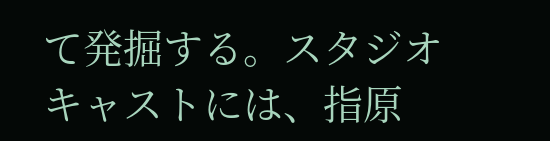て発掘する。スタジオキャストには、指原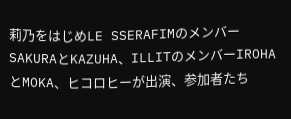莉乃をはじめLE SSERAFIMのメンバーSAKURAとKAZUHA、ILLITのメンバーIROHAとMOKA、ヒコロヒーが出演、参加者たち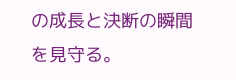の成長と決断の瞬間を見守る。